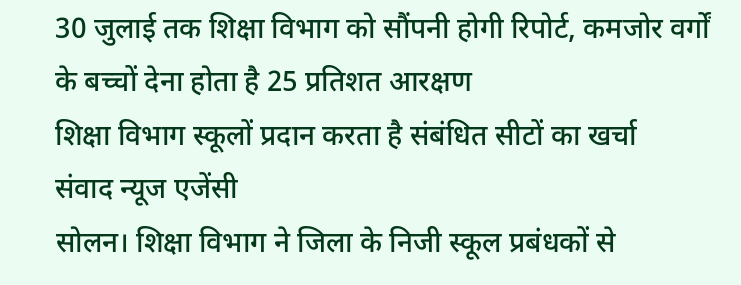30 जुलाई तक शिक्षा विभाग को सौंपनी होगी रिपोर्ट, कमजोर वर्गों के बच्चों देना होता है 25 प्रतिशत आरक्षण
शिक्षा विभाग स्कूलों प्रदान करता है संबंधित सीटों का खर्चा
संवाद न्यूज एजेंसी
सोलन। शिक्षा विभाग ने जिला के निजी स्कूल प्रबंधकों से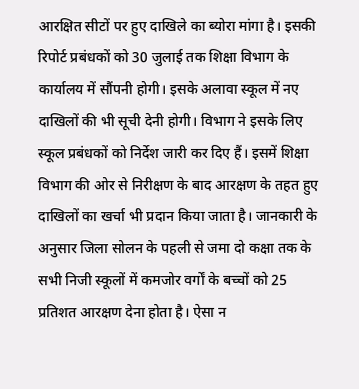आरक्षित सीटों पर हुए दाखिले का ब्योरा मांगा है। इसकी रिपोर्ट प्रबंधकों को 30 जुलाई तक शिक्षा विभाग के कार्यालय में सौंपनी होगी। इसके अलावा स्कूल में नए दाखिलों की भी सूची देनी होगी। विभाग ने इसके लिए स्कूल प्रबंधकों को निर्देश जारी कर दिए हैं। इसमें शिक्षा विभाग की ओर से निरीक्षण के बाद आरक्षण के तहत हुए दाखिलों का खर्चा भी प्रदान किया जाता है। जानकारी के अनुसार जिला सोलन के पहली से जमा दो कक्षा तक के सभी निजी स्कूलों में कमजोर वर्गों के बच्चों को 25 प्रतिशत आरक्षण देना होता है। ऐसा न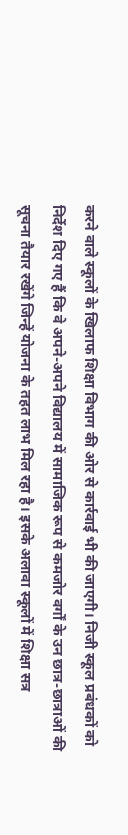करने वाले स्कूलों के खिलाफ शिक्षा विभाग की ओर से कार्रवाई भी की जाएगी। निजी स्कूल प्रबंधकों को निर्देश दिए गए हैं कि वे अपने-अपने विद्यालय में सामाजिक रूप से कमजोर वर्गों के उन छात्र-छात्राओं की सूचना तैयार रखेंगे जिन्हें योजना के तहत लाभ मिल रहा है। इसके अलावा स्कूलों में शिक्षा सत्र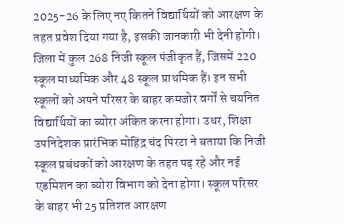2025-26 के लिए नए कितने विद्यार्थियों को आरक्षण के तहत प्रवेश दिया गया है, इसकी जानकारी भी देनी होगी। जिला में कुल 268 निजी स्कूल पंजीकृत हैं, जिसमें 220 स्कूल माध्यमिक और 48 स्कूल प्राथमिक हैं। इन सभी स्कूलों को अपने परिसर के बाहर कमजोर वर्गों से चयनित विद्यार्थियों का ब्योरा अंकित करना होगा। उधर, शिक्षा उपनिदेशक प्रारंभिक मोहिंद्र चंद पिरटा ने बताया कि निजी स्कूल प्रबंधकों को आरक्षण के तहत पढ़ रहे और नई एडमिशन का ब्योरा विभाग को देना होगा। स्कूल परिसर के बाहर भी 25 प्रतिशत आरक्षण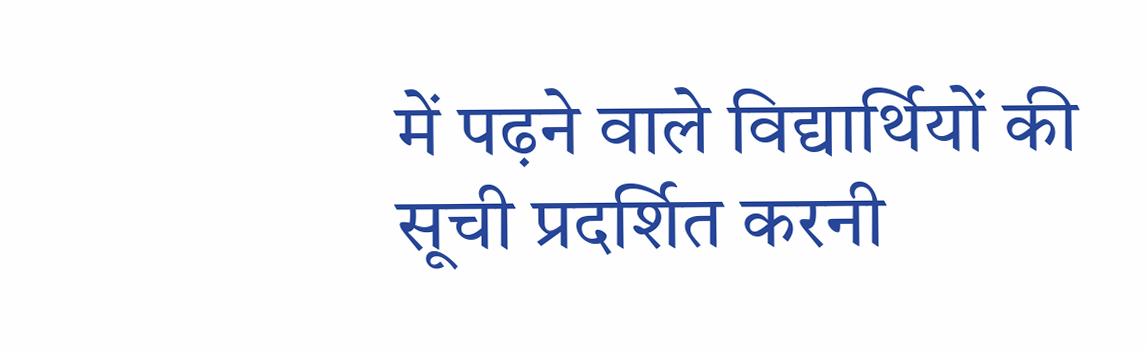में पढ़ने वाले विद्यार्थियों की सूची प्रदर्शित करनी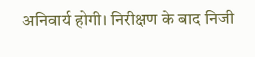अनिवार्य होगी। निरीक्षण के बाद निजी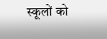स्कूलों को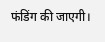फंडिंग की जाएगी।